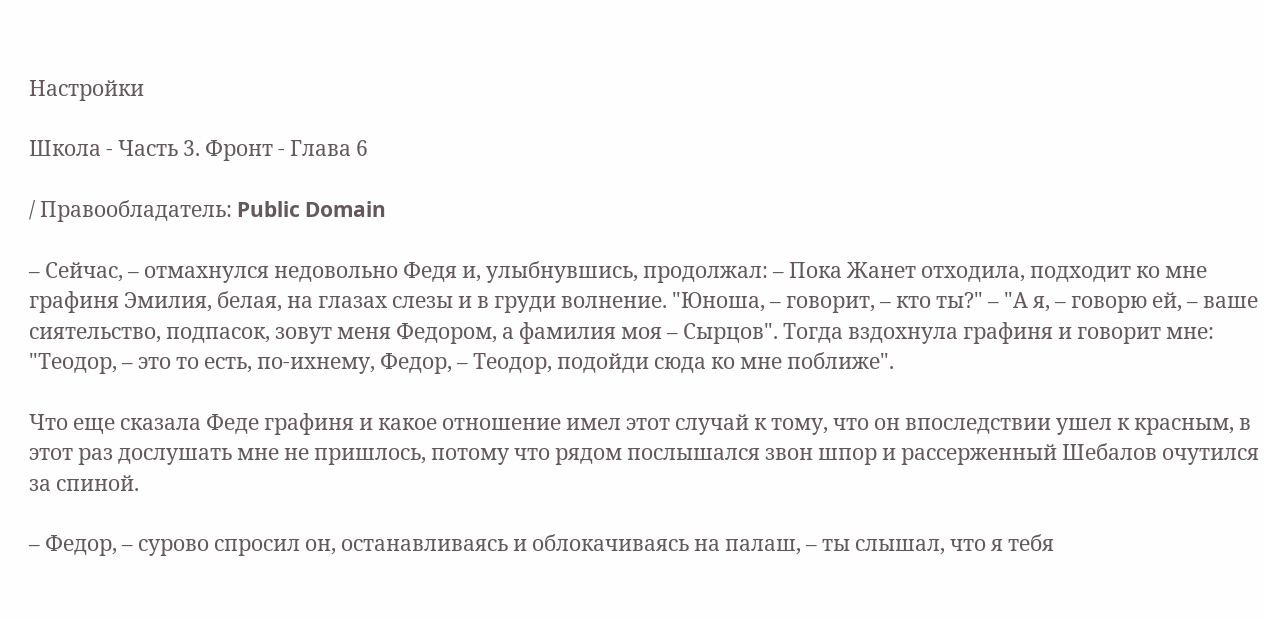Настройки

Школа - Часть 3. Фронт - Глава 6

/ Правообладатель: Public Domain

– Сейчас, – отмахнулся недовольно Федя и, улыбнувшись, продолжал: – Пока Жанет отходила, подходит ко мне графиня Эмилия, белая, на глазах слезы и в груди волнение. "Юноша, – говорит, – кто ты?" – "А я, – говорю ей, – ваше сиятельство, подпасок, зовут меня Федором, а фамилия моя – Сырцов". Тогда вздохнула графиня и говорит мне: "Теодор, – это то есть, по-ихнему, Федор, – Теодор, подойди сюда ко мне поближе".

Что еще сказала Феде графиня и какое отношение имел этот случай к тому, что он впоследствии ушел к красным, в этот раз дослушать мне не пришлось, потому что рядом послышался звон шпор и рассерженный Шебалов очутился за спиной.

– Федор, – сурово спросил он, останавливаясь и облокачиваясь на палаш, – ты слышал, что я тебя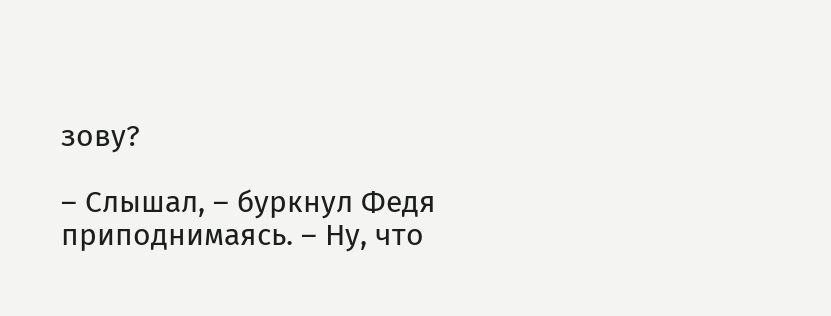зову?

– Слышал, – буркнул Федя приподнимаясь. – Ну, что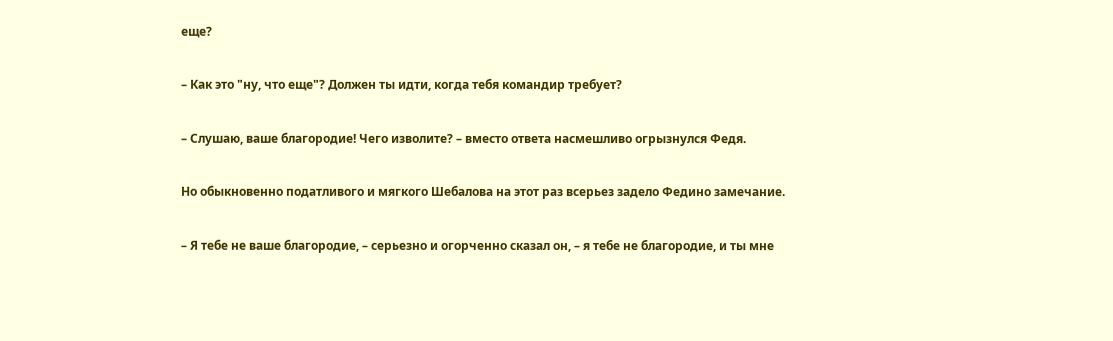еще?

– Как это "ну, что еще"? Должен ты идти, когда тебя командир требует?

– Слушаю, ваше благородие! Чего изволите? – вместо ответа насмешливо огрызнулся Федя.

Но обыкновенно податливого и мягкого Шебалова на этот раз всерьез задело Федино замечание.

– Я тебе не ваше благородие, – серьезно и огорченно сказал он, – я тебе не благородие, и ты мне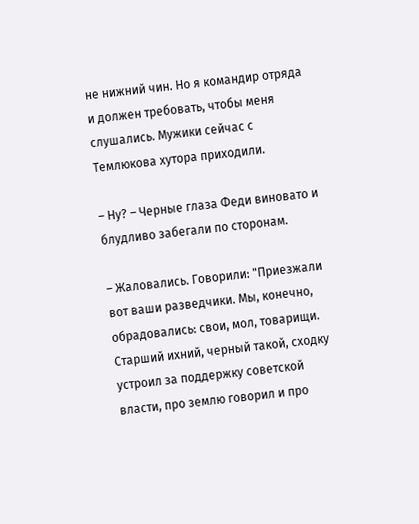не нижний чин. Но я командир отряда и должен требовать, чтобы меня слушались. Мужики сейчас с Темлюкова хутора приходили.

– Ну? – Черные глаза Феди виновато и блудливо забегали по сторонам.

– Жаловались. Говорили: "Приезжали вот ваши разведчики. Мы, конечно, обрадовались: свои, мол, товарищи. Старший ихний, черный такой, сходку устроил за поддержку советской власти, про землю говорил и про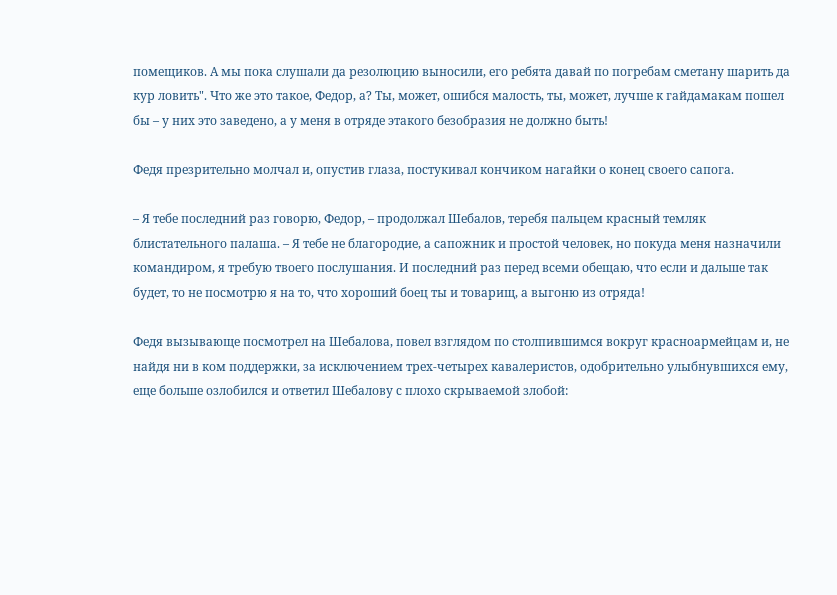помещиков. А мы пока слушали да резолюцию выносили, его ребята давай по погребам сметану шарить да кур ловить". Что же это такое, Федор, а? Ты, может, ошибся малость, ты, может, лучше к гайдамакам пошел бы – у них это заведено, а у меня в отряде этакого безобразия не должно быть!

Федя презрительно молчал и, опустив глаза, постукивал кончиком нагайки о конец своего сапога.

– Я тебе последний раз говорю, Федор, – продолжал Шебалов, теребя пальцем красный темляк блистательного палаша. – Я тебе не благородие, а сапожник и простой человек, но покуда меня назначили командиром, я требую твоего послушания. И последний раз перед всеми обещаю, что если и дальше так будет, то не посмотрю я на то, что хороший боец ты и товарищ, а выгоню из отряда!

Федя вызывающе посмотрел на Шебалова, повел взглядом по столпившимся вокруг красноармейцам и, не найдя ни в ком поддержки, за исключением трех-четырех кавалеристов, одобрительно улыбнувшихся ему, еще больше озлобился и ответил Шебалову с плохо скрываемой злобой: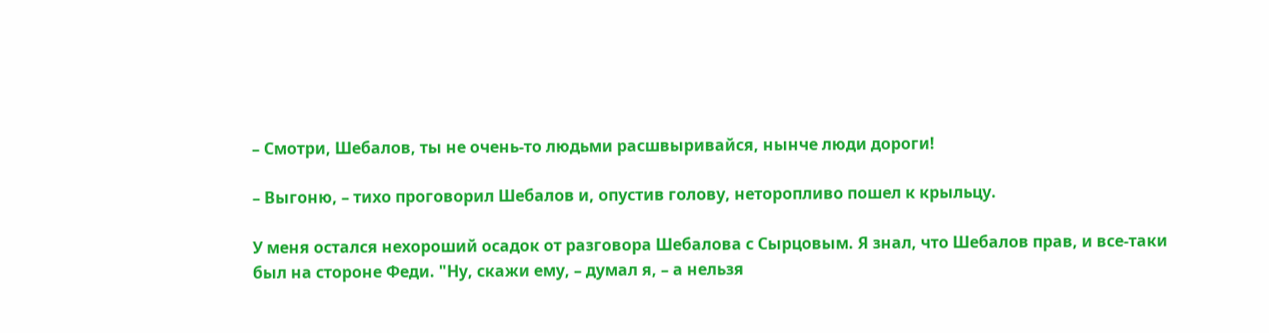– Смотри, Шебалов, ты не очень-то людьми расшвыривайся, нынче люди дороги!

– Выгоню, – тихо проговорил Шебалов и, опустив голову, неторопливо пошел к крыльцу.

У меня остался нехороший осадок от разговора Шебалова с Сырцовым. Я знал, что Шебалов прав, и все-таки был на стороне Феди. "Ну, скажи ему, – думал я, – а нельзя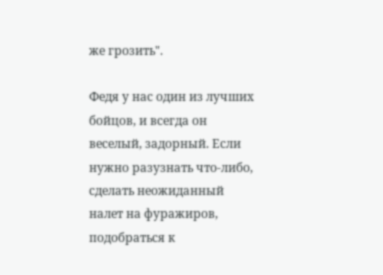же грозить".

Федя у нас один из лучших бойцов, и всегда он веселый, задорный. Если нужно разузнать что-либо, сделать неожиданный налет на фуражиров, подобраться к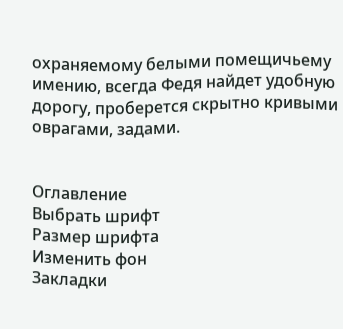охраняемому белыми помещичьему имению, всегда Федя найдет удобную дорогу, проберется скрытно кривыми оврагами, задами.


Оглавление
Выбрать шрифт
Размер шрифта
Изменить фон
Закладки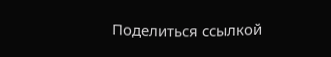Поделиться ссылкой